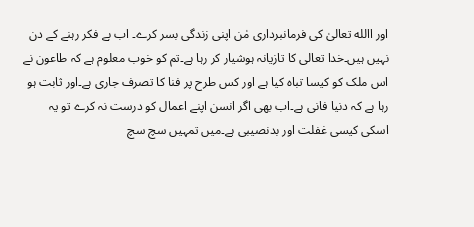اور االله تعالیٰ کی فرمانبرداری مٰن اپنی زندگی بسر کرے۔ اب بے فکر رہنے کے دن نہیں ہیں۔خدا تعالی کا تازیانہ ہوشیار کر رہا ہے۔تم کو خوب معلوم ہے کہ طاعون نے اس ملک کو کیسا تباہ کیا ہے اور کس طرح پر فنا کا تصرف جاری ہے۔اور ثابت ہو رہا ہے کہ دنیا فانی ہے۔اب بھی اگر انسن اپنے اعمال کو درست نہ کرے تو یہ اسکی کیسی غفلت اور بدنصیبی ہے۔میں تمہیں سچ سچ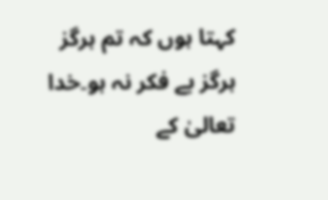کہتا ہوں کہ تم ہرگز ہرگز بے فکر نہ ہو۔خدا تعالیٰ کے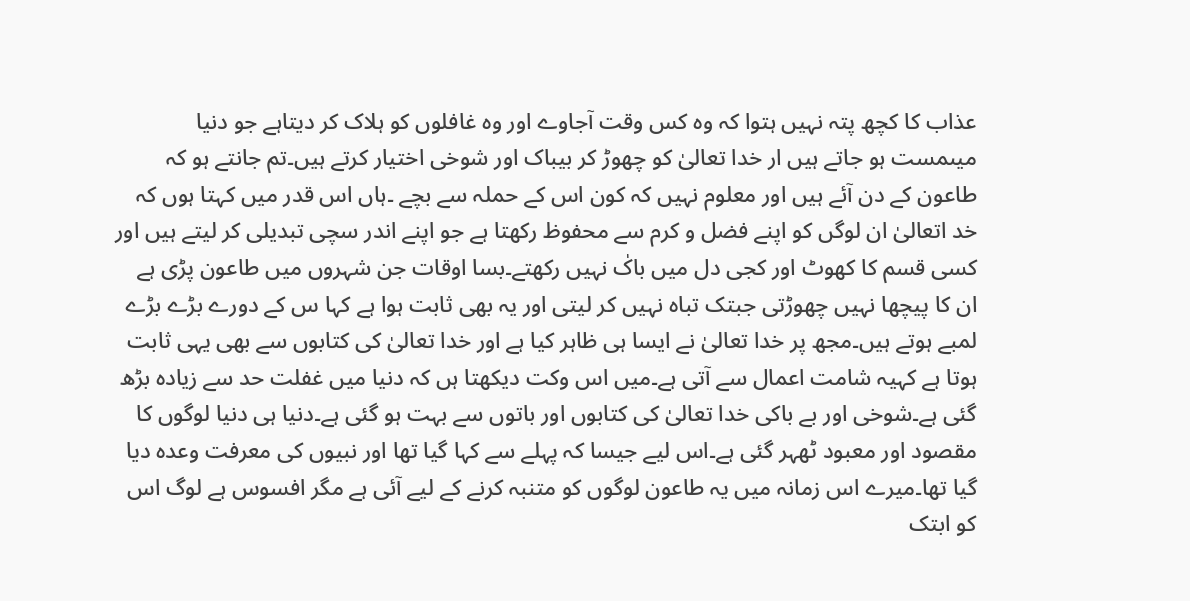عذاب کا کچھ پتہ نہیں ہتوا کہ وہ کس وقت آجاوے اور وہ غافلوں کو ہلاک کر دیتاہے جو دنیا میںمست ہو جاتے ہیں ار خدا تعالیٰ کو چھوڑ کر بیباک اور شوخی اختیار کرتے ہیں۔تم جانتے ہو کہ طاعون کے دن آئے ہیں اور معلوم نہیں کہ کون اس کے حملہ سے بچے ۔ہاں اس قدر میں کہتا ہوں کہ خد اتعالیٰ ان لوگں کو اپنے فضل و کرم سے محفوظ رکھتا ہے جو اپنے اندر سچی تبدیلی کر لیتے ہیں اور کسی قسم کا کھوٹ اور کجی دل میں باکٰ نہیں رکھتے۔بسا اوقات جن شہروں میں طاعون پڑی ہے ان کا پیچھا نہیں چھوڑتی جبتک تباہ نہیں کر لیتی اور یہ بھی ثابت ہوا ہے کہا س کے دورے بڑے بڑے لمبے ہوتے ہیں۔مجھ پر خدا تعالیٰ نے ایسا ہی ظاہر کیا ہے اور خدا تعالیٰ کی کتابوں سے بھی یہی ثابت ہوتا ہے کہیہ شامت اعمال سے آتی ہے۔میں اس وکت دیکھتا ہں کہ دنیا میں غفلت حد سے زیادہ بڑھ گئی ہے۔شوخی اور بے باکی خدا تعالیٰ کی کتابوں اور باتوں سے بہت ہو گئی ہے۔دنیا ہی دنیا لوگوں کا مقصود اور معبود ٹھہر گئی ہے۔اس لیے جیسا کہ پہلے سے کہا گیا تھا اور نبیوں کی معرفت وعدہ دیا گیا تھا۔میرے اس زمانہ میں یہ طاعون لوگوں کو متنبہ کرنے کے لیے آئی ہے مگر افسوس ہے لوگ اس کو ابتک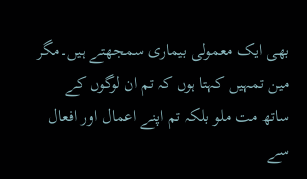بھی ایک معمولی بیماری سمجھتے ہیں۔مگر مین تمہیں کہتا ہوں کہ تم ان لوگوں کے ساتھ مت ملو بلکہ تم اپنے اعمال اور افعال سے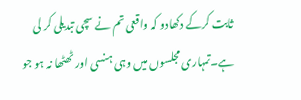ثابت کرکے دکھادو کہ واقعی تم نے سچی تبدیلی کر لی ہے۔تمہاری مجلسوں میں وہی ہنسی اور ٹھٹھا نہ ہو جو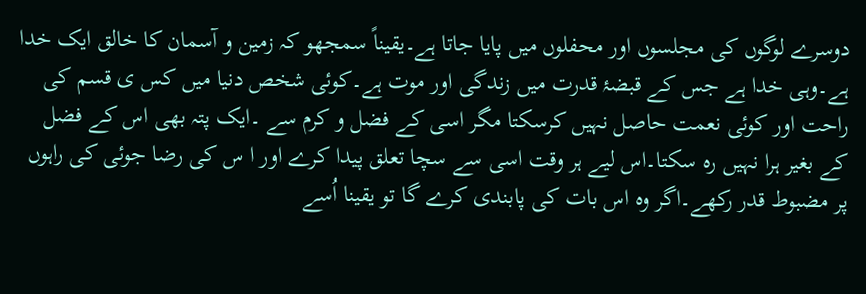دوسرے لوگوں کی مجلسوں اور محفلوں میں پایا جاتا ہے۔یقیناً سمجھو کہ زمین و آسمان کا خالق ایک خدا ہے۔وہی خدا ہے جس کے قبضۂ قدرت میں زندگی اور موت ہے۔کوئی شخص دنیا میں کس ی قسم کی راحت اور کوئی نعمت حاصل نہیں کرسکتا مگر اسی کے فضل و کرم سے ۔ایک پتہ بھی اس کے فضل کے بغیر ہرا نہیں رہ سکتا۔اس لیے ہر وقت اسی سے سچا تعلق پیدا کرے اور ا س کی رضا جوئی کی راہوں پر مضبوط قدر رکھے۔اگر وہ اس بات کی پابندی کرے گا تو یقینا اُسے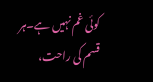کوئی غم نہیں ہے۔ہر قسم کی راحت،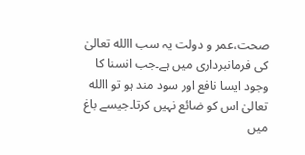صحت،عمر و دولت یہ سب االله تعالیٰ کی فرمانبرداری میں ہے۔جب انسنا کا وجود ایسا نافع اور سود مند ہو تو االله تعالیٰ اس کو ضائع نہیں کرتا۔جیسے باغ میں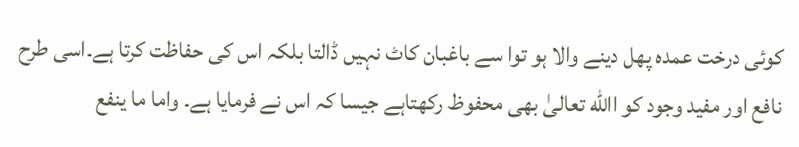کوئی درخت عمدہ پھل دینے والا ہو توا سے باغبان کاٹ نہیں ڈالتا بلکہ اس کی حفاظت کرتا ہے۔اسی طرح نافع اور مفید وجود کو االله تعالیٰ بھی محفوظ رکھتاہے جیسا کہ اس نے فرمایا ہے۔ واما ما ینفع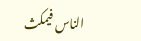الناس فیمکث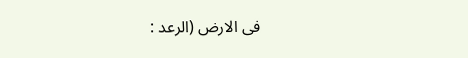فی الارض (الرعد :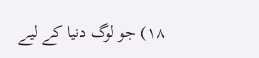۱۸) جو لوگ دنیا کے لیے